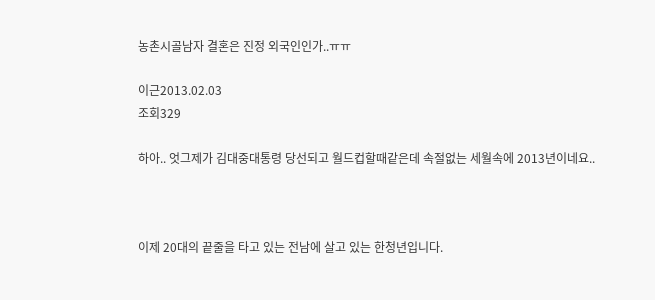농촌시골남자 결혼은 진정 외국인인가..ㅠㅠ

이근2013.02.03
조회329

하아.. 엇그제가 김대중대통령 당선되고 월드컵할때같은데 속절없는 세월속에 2013년이네요..



이제 20대의 끝줄을 타고 있는 전남에 살고 있는 한청년입니다.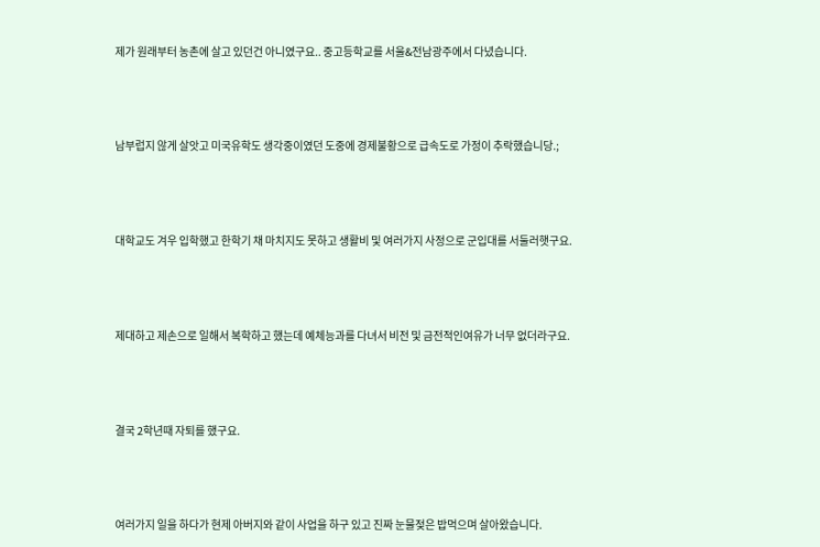제가 원래부터 농촌에 살고 있던건 아니였구요.. 중고등학교를 서울&전남광주에서 다녔습니다.



남부럽지 않게 살앗고 미국유학도 생각중이였던 도중에 경제불황으로 급속도로 가정이 추락했습니당.;



대학교도 겨우 입학했고 한학기 채 마치지도 못하고 생활비 및 여러가지 사정으로 군입대를 서둘러햇구요.



제대하고 제손으로 일해서 복학하고 했는데 예체능과를 다녀서 비전 및 금전적인여유가 너무 없더라구요.



결국 2학년때 자퇴를 했구요.



여러가지 일을 하다가 현제 아버지와 같이 사업을 하구 있고 진짜 눈물젖은 밥먹으며 살아왔습니다.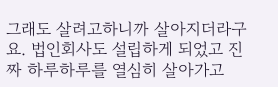그래도 살려고하니까 살아지더라구요. 법인회사도 설립하게 되었고 진짜 하루하루를 열심히 살아가고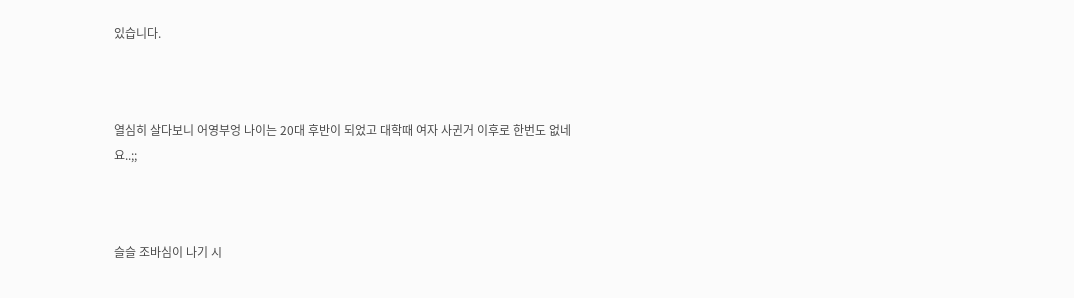있습니다.



열심히 살다보니 어영부엉 나이는 20대 후반이 되었고 대학때 여자 사귄거 이후로 한번도 없네요..;;



슬슬 조바심이 나기 시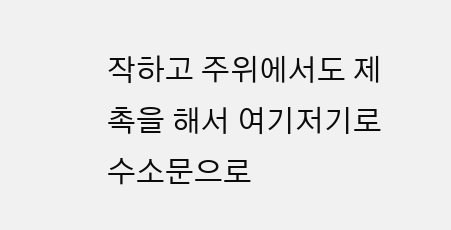작하고 주위에서도 제촉을 해서 여기저기로 수소문으로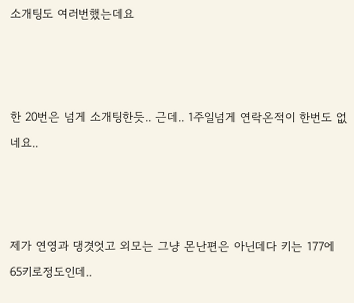소개팅도 여러번했는데요



한 20번은 넘게 소개팅한듯.. 근데.. 1주일넘게 연락온적이 한번도 없네요..



제가 연영과 댕겻엇고 외모는 그냥 몬난편은 아닌데다 키는 177에 65키로정도인데..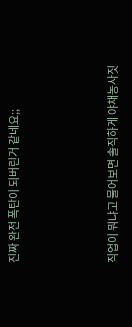진짜 완전 폭탄이 되버린거 같네요;;



직업이 뭐냐고 물어보면 솔직하게 야채농사짓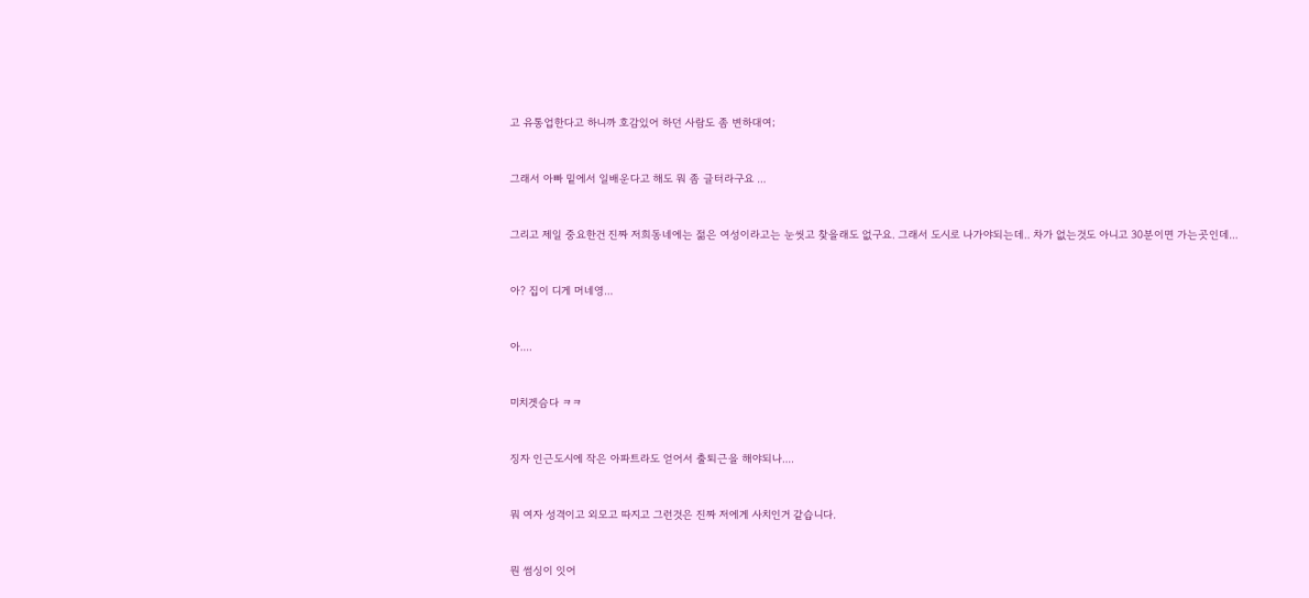고 유통업한다고 하니까 호감있어 하던 사람도 좀 변하대여;



그래서 아빠 밑에서 일배운다고 해도 뭐 좀 글터라구요 ...



그리고 제일 중요한건 진짜 저희동네에는 젊은 여성이라고는 눈씻고 찾을래도 없구요. 그래서 도시로 나가야되는데.. 차가 없는것도 아니고 30분이면 가는곳인데...



아? 집이 디게 머네영...



아....



미치겟슴다 ㅋㅋ



징자 인근도시에 작은 아파트라도 얻어서 출퇴근을 해야되나....



뭐 여자 성격이고 외모고 따지고 그런것은 진짜 저에게 사치인거 같습니다.



뭔 썸싱이 잇어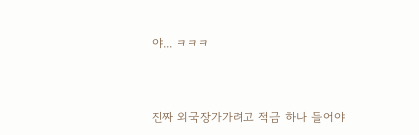야... ㅋㅋㅋ



진짜 외국장가가려고 적금 하나 들어야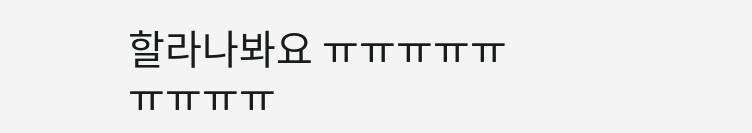할라나봐요 ㅠㅠㅠㅠㅠㅠㅠㅠㅠ